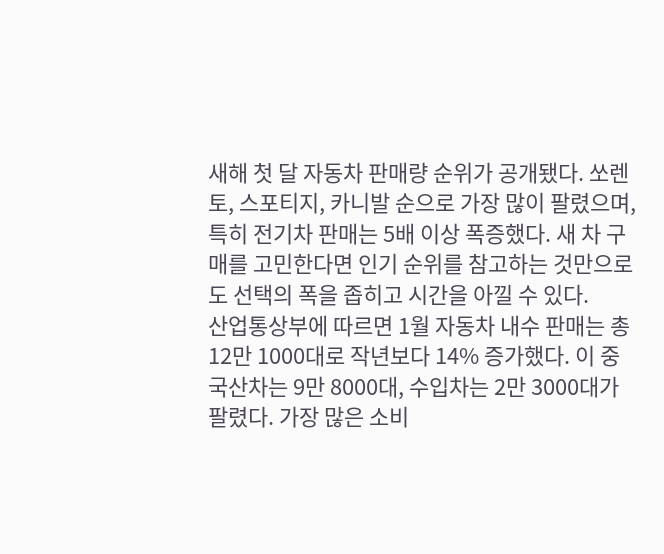새해 첫 달 자동차 판매량 순위가 공개됐다. 쏘렌토, 스포티지, 카니발 순으로 가장 많이 팔렸으며, 특히 전기차 판매는 5배 이상 폭증했다. 새 차 구매를 고민한다면 인기 순위를 참고하는 것만으로도 선택의 폭을 좁히고 시간을 아낄 수 있다.
산업통상부에 따르면 1월 자동차 내수 판매는 총 12만 1000대로 작년보다 14% 증가했다. 이 중 국산차는 9만 8000대, 수입차는 2만 3000대가 팔렸다. 가장 많은 소비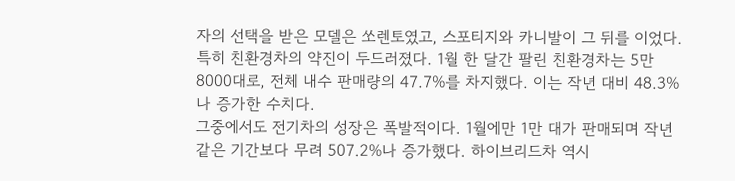자의 선택을 받은 모델은 쏘렌토였고, 스포티지와 카니발이 그 뒤를 이었다.
특히 친환경차의 약진이 두드러졌다. 1월 한 달간 팔린 친환경차는 5만 8000대로, 전체 내수 판매량의 47.7%를 차지했다. 이는 작년 대비 48.3%나 증가한 수치다.
그중에서도 전기차의 성장은 폭발적이다. 1월에만 1만 대가 판매되며 작년 같은 기간보다 무려 507.2%나 증가했다. 하이브리드차 역시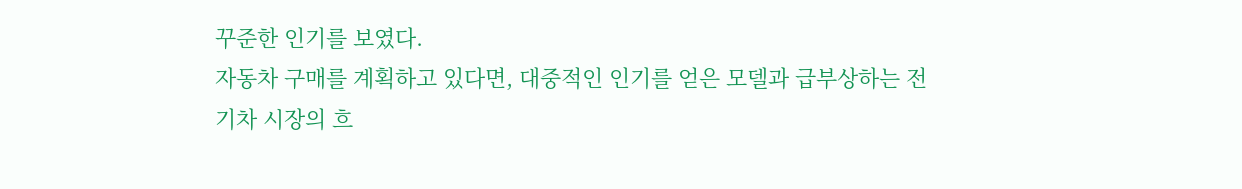꾸준한 인기를 보였다.
자동차 구매를 계획하고 있다면, 대중적인 인기를 얻은 모델과 급부상하는 전기차 시장의 흐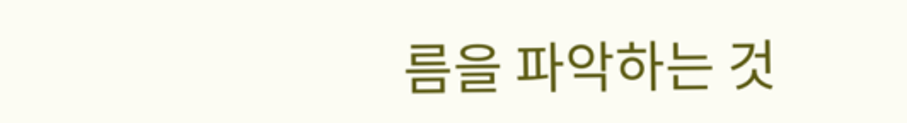름을 파악하는 것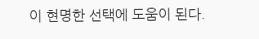이 현명한 선택에 도움이 된다.